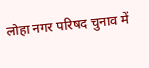लोहा नगर परिषद चुनाव में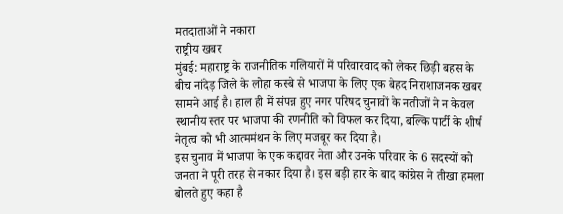मतदाताओं ने नकारा
राष्ट्रीय खबर
मुंबई: महाराष्ट्र के राजनीतिक गलियारों में परिवारवाद को लेकर छिड़ी बहस के बीच नांदेड़ जिले के लोहा कस्बे से भाजपा के लिए एक बेहद निराशाजनक खबर सामने आई है। हाल ही में संपन्न हुए नगर परिषद चुनावों के नतीजों ने न केवल स्थानीय स्तर पर भाजपा की रणनीति को विफल कर दिया, बल्कि पार्टी के शीर्ष नेतृत्व को भी आत्ममंथन के लिए मजबूर कर दिया है।
इस चुनाव में भाजपा के एक कद्दावर नेता और उनके परिवार के 6 सदस्यों को जनता ने पूरी तरह से नकार दिया है। इस बड़ी हार के बाद कांग्रेस ने तीखा हमला बोलते हुए कहा है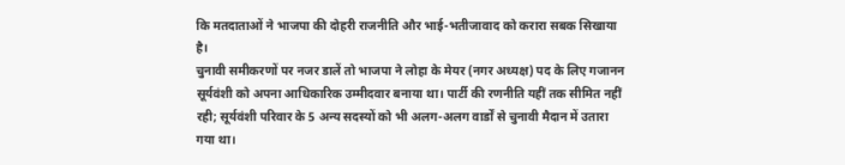कि मतदाताओं ने भाजपा की दोहरी राजनीति और भाई-भतीजावाद को करारा सबक सिखाया है।
चुनावी समीकरणों पर नजर डालें तो भाजपा ने लोहा के मेयर (नगर अध्यक्ष) पद के लिए गजानन सूर्यवंशी को अपना आधिकारिक उम्मीदवार बनाया था। पार्टी की रणनीति यहीं तक सीमित नहीं रही; सूर्यवंशी परिवार के 5 अन्य सदस्यों को भी अलग-अलग वार्डों से चुनावी मैदान में उतारा गया था।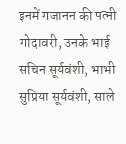इनमें गजानन की पत्नी गोदावरी, उनके भाई सचिन सूर्यवंशी, भाभी सुप्रिया सूर्यवंशी, साले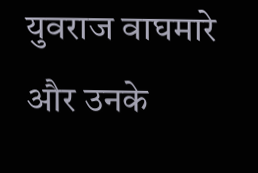युवराज वाघमारे और उनके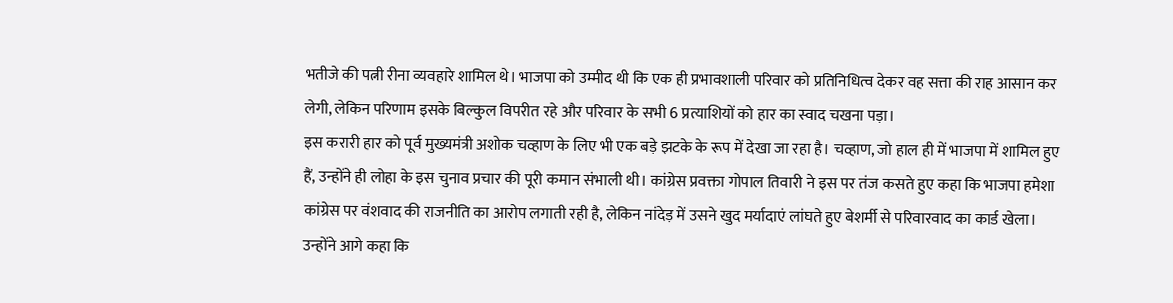भतीजे की पत्नी रीना व्यवहारे शामिल थे। भाजपा को उम्मीद थी कि एक ही प्रभावशाली परिवार को प्रतिनिधित्व देकर वह सत्ता की राह आसान कर लेगी, लेकिन परिणाम इसके बिल्कुल विपरीत रहे और परिवार के सभी 6 प्रत्याशियों को हार का स्वाद चखना पड़ा।
इस करारी हार को पूर्व मुख्यमंत्री अशोक चव्हाण के लिए भी एक बड़े झटके के रूप में देखा जा रहा है। चव्हाण, जो हाल ही में भाजपा में शामिल हुए हैं, उन्होंने ही लोहा के इस चुनाव प्रचार की पूरी कमान संभाली थी। कांग्रेस प्रवक्ता गोपाल तिवारी ने इस पर तंज कसते हुए कहा कि भाजपा हमेशा कांग्रेस पर वंशवाद की राजनीति का आरोप लगाती रही है, लेकिन नांदेड़ में उसने खुद मर्यादाएं लांघते हुए बेशर्मी से परिवारवाद का कार्ड खेला। उन्होंने आगे कहा कि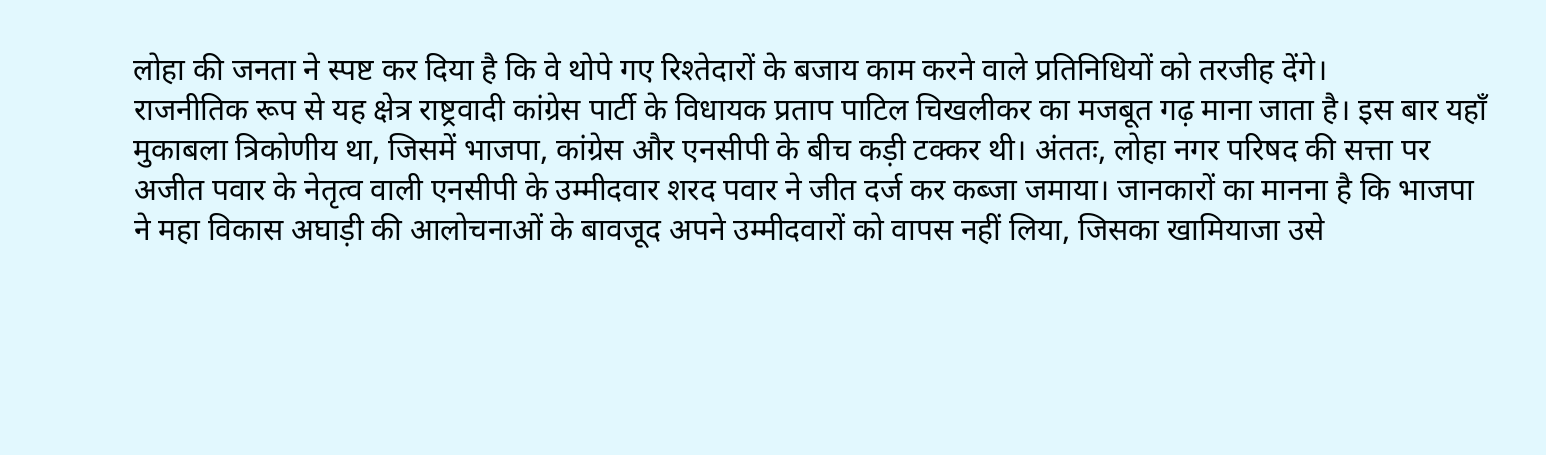लोहा की जनता ने स्पष्ट कर दिया है कि वे थोपे गए रिश्तेदारों के बजाय काम करने वाले प्रतिनिधियों को तरजीह देंगे।
राजनीतिक रूप से यह क्षेत्र राष्ट्रवादी कांग्रेस पार्टी के विधायक प्रताप पाटिल चिखलीकर का मजबूत गढ़ माना जाता है। इस बार यहाँ मुकाबला त्रिकोणीय था, जिसमें भाजपा, कांग्रेस और एनसीपी के बीच कड़ी टक्कर थी। अंततः, लोहा नगर परिषद की सत्ता पर अजीत पवार के नेतृत्व वाली एनसीपी के उम्मीदवार शरद पवार ने जीत दर्ज कर कब्जा जमाया। जानकारों का मानना है कि भाजपा ने महा विकास अघाड़ी की आलोचनाओं के बावजूद अपने उम्मीदवारों को वापस नहीं लिया, जिसका खामियाजा उसे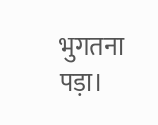भुगतना पड़ा।